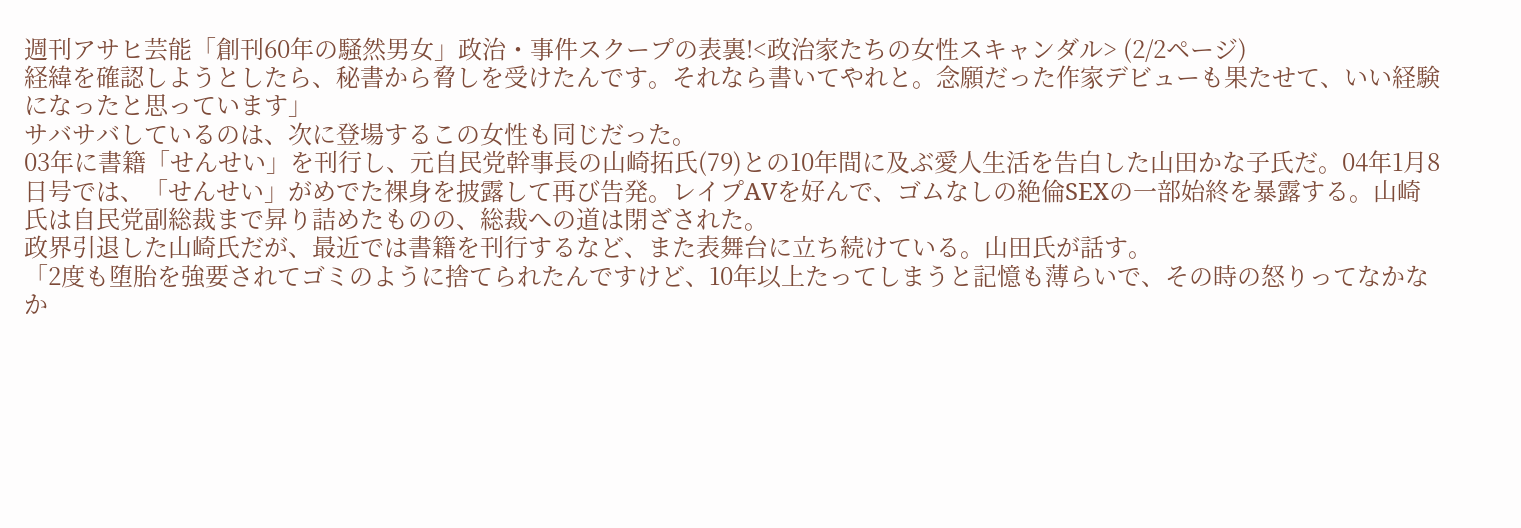週刊アサヒ芸能「創刊60年の騒然男女」政治・事件スクープの表裏!<政治家たちの女性スキャンダル> (2/2ページ)
経緯を確認しようとしたら、秘書から脅しを受けたんです。それなら書いてやれと。念願だった作家デビューも果たせて、いい経験になったと思っています」
サバサバしているのは、次に登場するこの女性も同じだった。
03年に書籍「せんせい」を刊行し、元自民党幹事長の山崎拓氏(79)との10年間に及ぶ愛人生活を告白した山田かな子氏だ。04年1月8日号では、「せんせい」がめでた裸身を披露して再び告発。レイプAVを好んで、ゴムなしの絶倫SEXの一部始終を暴露する。山崎氏は自民党副総裁まで昇り詰めたものの、総裁への道は閉ざされた。
政界引退した山崎氏だが、最近では書籍を刊行するなど、また表舞台に立ち続けている。山田氏が話す。
「2度も堕胎を強要されてゴミのように捨てられたんですけど、10年以上たってしまうと記憶も薄らいで、その時の怒りってなかなか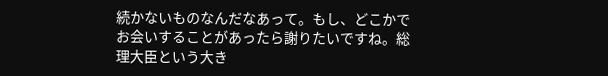続かないものなんだなあって。もし、どこかでお会いすることがあったら謝りたいですね。総理大臣という大き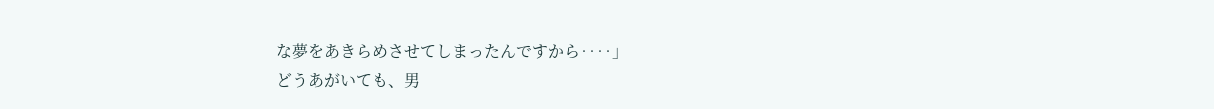な夢をあきらめさせてしまったんですから‥‥」
どうあがいても、男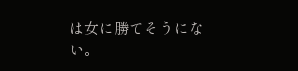は女に勝てそうにない。